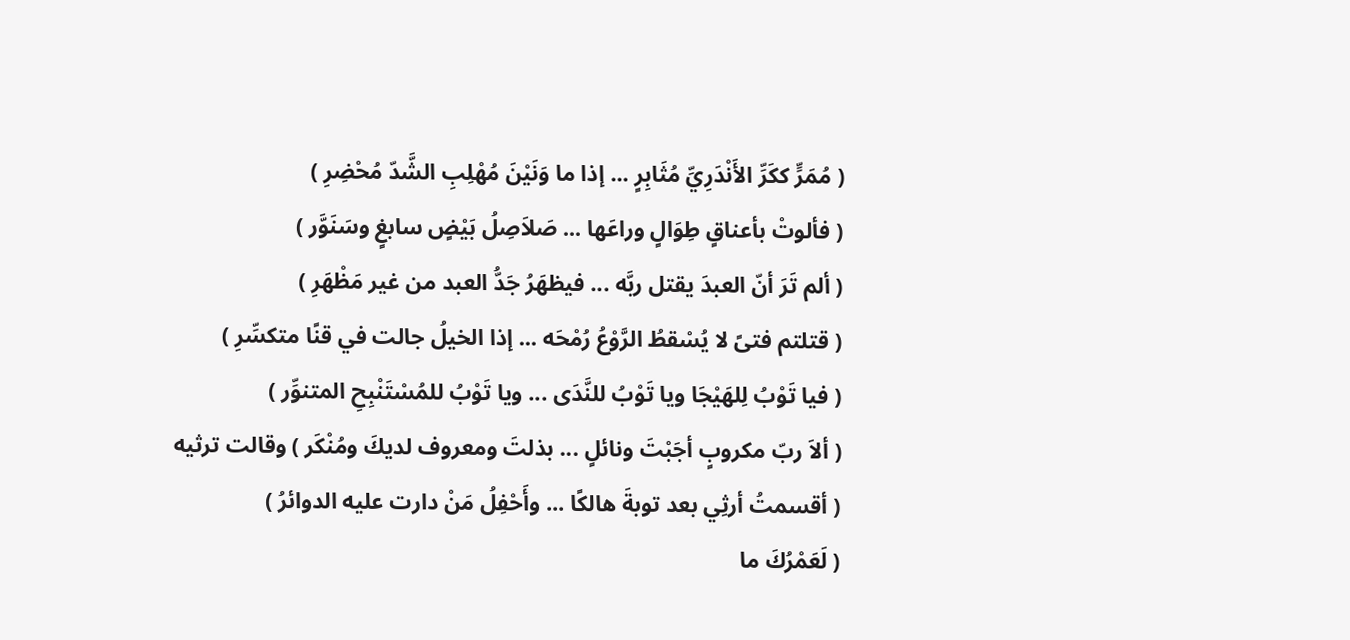( مُمَرٍّ ككَرِّ الأَنْدَرِيِّ مُثَابِرٍ ... إذا ما وَنَيْنَ مُهْلِبِ الشَّدّ مُحْضِرِ )
( فألوتْ بأعناقٍ طِوَالٍ وراعَها ... صَلاَصِلُ بَيْضٍ سابغٍ وسَنَوَّر )
( ألم تَرَ أنّ العبدَ يقتل ربَّه ... فيظهَرُ جَدُّ العبد من غير مَظْهَرِ )
( قتلتم فتىً لا يُسْقطُ الرَّوْعُ رُمْحَه ... إذا الخيلُ جالت في قنًا متكسِّرِ )
( فيا تَوْبُ لِلهَيْجَا ويا تَوْبُ للنَّدَى ... ويا تَوْبُ للمُسْتَنْبِحِ المتنوِّر )
( ألاَ ربّ مكروبٍ أجَبْتَ ونائلٍ ... بذلتَ ومعروف لديكَ ومُنْكَر ) وقالت ترثيه
( أقسمتُ أرثِي بعد توبةَ هالكًا ... وأَحْفِلُ مَنْ دارت عليه الدوائرُ )
( لَعَمْرُكَ ما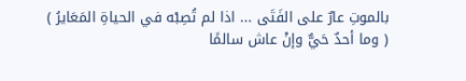بالموتِ عارٌ على الفَتَى ... اذا لم تُصِبْه في الحياةِ المَعَايرُ )
( وما أحدٌ حَيٌّ وإنْ عاش سالمًا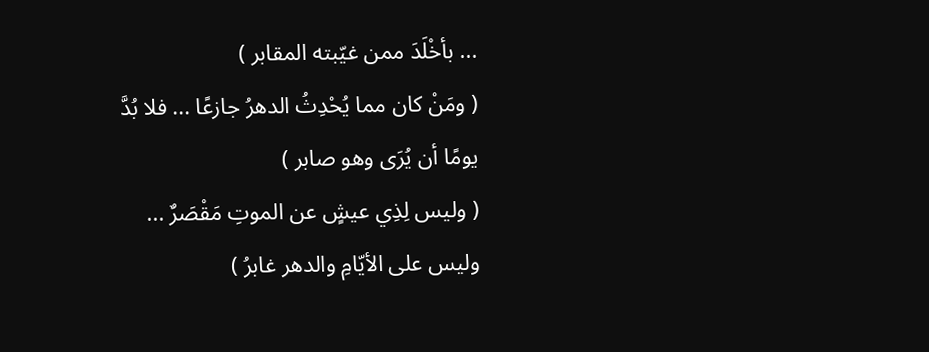... بأخْلَدَ ممن غيّبته المقابر )
( ومَنْ كان مما يُحْدِثُ الدهرُ جازعًا ... فلا بُدَّ يومًا أن يُرَى وهو صابر )
( وليس لِذِي عيشٍ عن الموتِ مَقْصَرٌ ... وليس على الأيّامِ والدهر غابرُ )